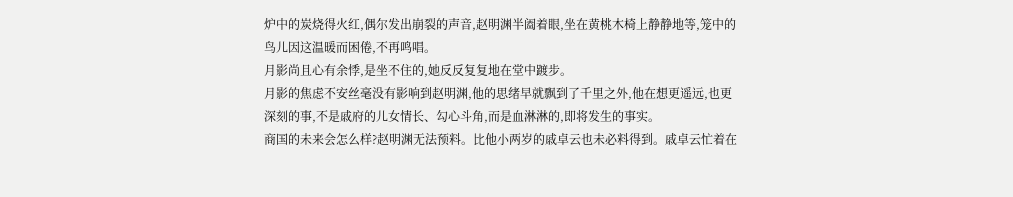炉中的炭烧得火红,偶尔发出崩裂的声音,赵明渊半阖着眼,坐在黄桃木椅上静静地等,笼中的鸟儿因这温暖而困倦,不再鸣唱。
月影尚且心有余悸,是坐不住的,她反反复复地在堂中踱步。
月影的焦虑不安丝毫没有影响到赵明渊,他的思绪早就飘到了千里之外,他在想更遥远,也更深刻的事,不是戚府的儿女情长、勾心斗角,而是血淋淋的,即将发生的事实。
商国的未来会怎么样?赵明渊无法预料。比他小两岁的戚卓云也未必料得到。戚卓云忙着在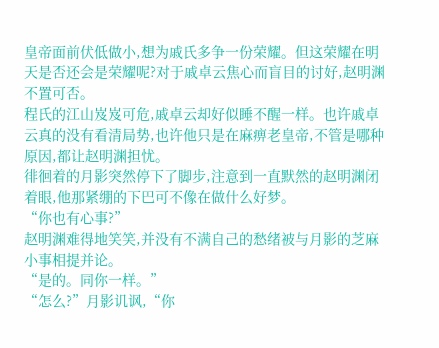皇帝面前伏低做小,想为戚氏多争一份荣耀。但这荣耀在明天是否还会是荣耀呢?对于戚卓云焦心而盲目的讨好,赵明渊不置可否。
程氏的江山岌岌可危,戚卓云却好似睡不醒一样。也许戚卓云真的没有看清局势,也许他只是在麻痹老皇帝,不管是哪种原因,都让赵明渊担忧。
徘徊着的月影突然停下了脚步,注意到一直默然的赵明渊闭着眼,他那紧绷的下巴可不像在做什么好梦。
“你也有心事?”
赵明渊难得地笑笑,并没有不满自己的愁绪被与月影的芝麻小事相提并论。
“是的。同你一样。”
“怎么?”月影讥讽,“你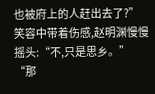也被府上的人赶出去了?”
笑容中带着伤感,赵明渊慢慢摇头:“不,只是思乡。”
“那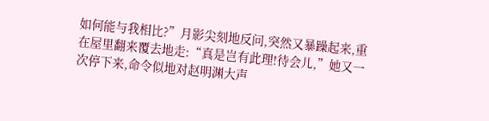如何能与我相比?”月影尖刻地反问,突然又暴躁起来,重在屋里翻来覆去地走:“真是岂有此理!待会儿,”她又一次停下来,命令似地对赵明渊大声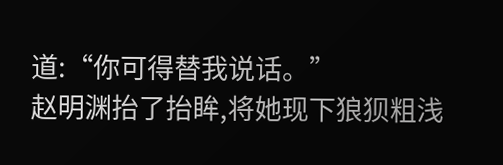道:“你可得替我说话。”
赵明渊抬了抬眸,将她现下狼狈粗浅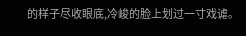的样子尽收眼底,冷峻的脸上划过一寸戏谑。